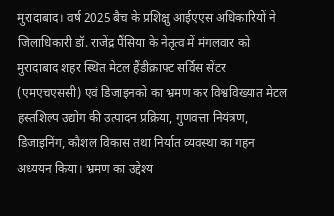मुरादाबाद। वर्ष 2025 बैच के प्रशिक्षु आईएएस अधिकारियों ने जिलाधिकारी डॉ. राजेंद्र पैंसिया के नेतृत्व में मंगलवार को मुरादाबाद शहर स्थित मेटल हैंडीक्राफ्ट सर्विस सेंटर (एमएचएससी) एवं डिजाइनको का भ्रमण कर विश्वविख्यात मेटल हस्तशिल्प उद्योग की उत्पादन प्रक्रिया, गुणवत्ता नियंत्रण, डिजाइनिंग, कौशल विकास तथा निर्यात व्यवस्था का गहन अध्ययन किया। भ्रमण का उद्देश्य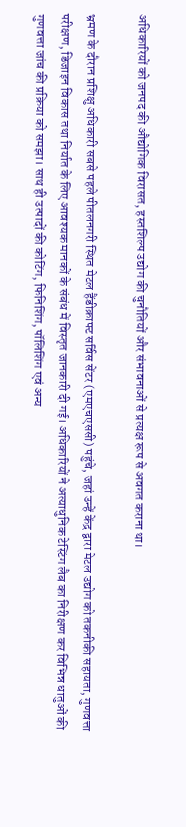अधिकारियों को जनपद की औद्योगिक विरासत, हस्तशिल्प उद्योग की चुनौतियों और संभावनाओं से प्रत्यक्ष रूप से अवगत कराना था।

भ्रमण के दौरान प्रशिक्षु अधिकारी सबसे पहले पीतलनगरी स्थित मेटल हैंडीक्राफ्ट सर्विस सेंटर (एमएचएससी) पहुंचे, जहां उन्हें केंद्र द्वारा मेटल उद्योग को तकनीकी सहायता, गुणवत्ता परीक्षण, डिजाइन विकास तथा निर्यात के लिए आवश्यक मानकों के संबंध में विस्तृत जानकारी दी गई। अधिकारियों ने अत्याधुनिक टेस्टिंग लैब का निरीक्षण कर विभिन्न धातुओं की गुणवत्ता जांच की प्रक्रिया को समझा। साथ ही उत्पादों की कोटिंग, फिनिशिंग, पॉलिशिंग एवं अन्य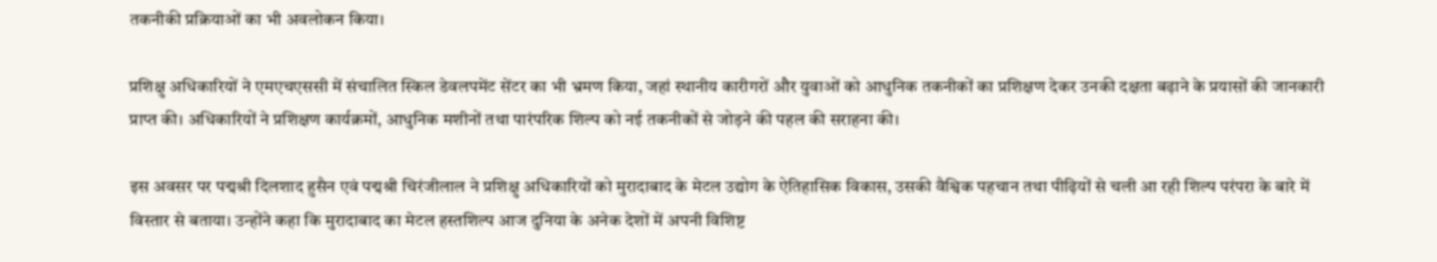तकनीकी प्रक्रियाओं का भी अवलोकन किया।

प्रशिक्षु अधिकारियों ने एमएचएससी में संचालित स्किल डेवलपमेंट सेंटर का भी भ्रमण किया, जहां स्थानीय कारीगरों और युवाओं को आधुनिक तकनीकों का प्रशिक्षण देकर उनकी दक्षता बढ़ाने के प्रयासों की जानकारी प्राप्त की। अधिकारियों ने प्रशिक्षण कार्यक्रमों, आधुनिक मशीनों तथा पारंपरिक शिल्प को नई तकनीकों से जोड़ने की पहल की सराहना की।

इस अवसर पर पद्मश्री दिलशाद हुसैन एवं पद्मश्री चिरंजीलाल ने प्रशिक्षु अधिकारियों को मुरादाबाद के मेटल उद्योग के ऐतिहासिक विकास, उसकी वैश्विक पहचान तथा पीढ़ियों से चली आ रही शिल्प परंपरा के बारे में विस्तार से बताया। उन्होंने कहा कि मुरादाबाद का मेटल हस्तशिल्प आज दुनिया के अनेक देशों में अपनी विशिष्ट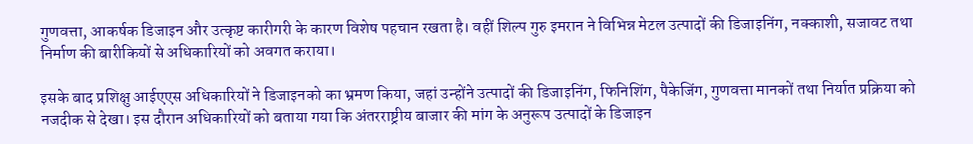गुणवत्ता, आकर्षक डिजाइन और उत्कृष्ट कारीगरी के कारण विशेष पहचान रखता है। वहीं शिल्प गुरु इमरान ने विभिन्न मेटल उत्पादों की डिजाइनिंग, नक्काशी, सजावट तथा निर्माण की बारीकियों से अधिकारियों को अवगत कराया।

इसके बाद प्रशिक्षु आईएएस अधिकारियों ने डिजाइनको का भ्रमण किया, जहां उन्होंने उत्पादों की डिजाइनिंग, फिनिशिंग, पैकेजिंग, गुणवत्ता मानकों तथा निर्यात प्रक्रिया को नजदीक से देखा। इस दौरान अधिकारियों को बताया गया कि अंतरराष्ट्रीय बाजार की मांग के अनुरूप उत्पादों के डिजाइन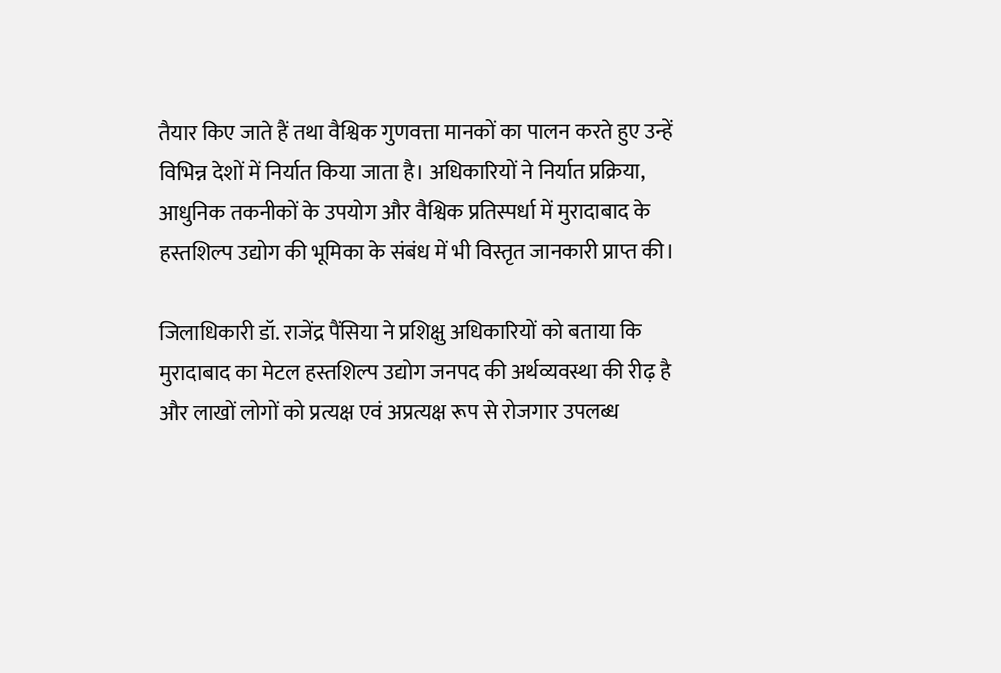तैयार किए जाते हैं तथा वैश्विक गुणवत्ता मानकों का पालन करते हुए उन्हें विभिन्न देशों में निर्यात किया जाता है। अधिकारियों ने निर्यात प्रक्रिया, आधुनिक तकनीकों के उपयोग और वैश्विक प्रतिस्पर्धा में मुरादाबाद के हस्तशिल्प उद्योग की भूमिका के संबंध में भी विस्तृत जानकारी प्राप्त की।

जिलाधिकारी डॉ. राजेंद्र पैंसिया ने प्रशिक्षु अधिकारियों को बताया कि मुरादाबाद का मेटल हस्तशिल्प उद्योग जनपद की अर्थव्यवस्था की रीढ़ है और लाखों लोगों को प्रत्यक्ष एवं अप्रत्यक्ष रूप से रोजगार उपलब्ध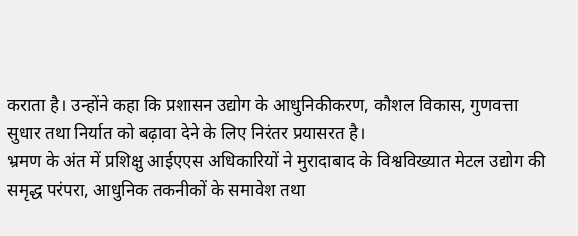कराता है। उन्होंने कहा कि प्रशासन उद्योग के आधुनिकीकरण, कौशल विकास, गुणवत्ता सुधार तथा निर्यात को बढ़ावा देने के लिए निरंतर प्रयासरत है।
भ्रमण के अंत में प्रशिक्षु आईएएस अधिकारियों ने मुरादाबाद के विश्वविख्यात मेटल उद्योग की समृद्ध परंपरा, आधुनिक तकनीकों के समावेश तथा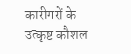कारीगरों के उत्कृष्ट कौशल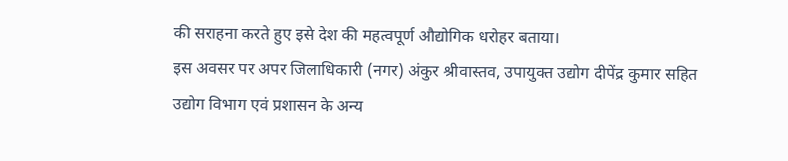की सराहना करते हुए इसे देश की महत्वपूर्ण औद्योगिक धरोहर बताया।
इस अवसर पर अपर जिलाधिकारी (नगर) अंकुर श्रीवास्तव, उपायुक्त उद्योग दीपेंद्र कुमार सहित उद्योग विभाग एवं प्रशासन के अन्य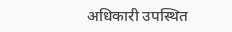अधिकारी उपस्थित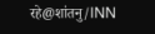रहे@शांतनु/INN